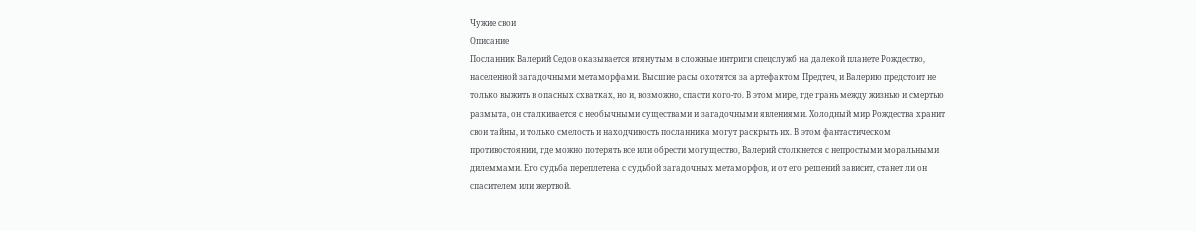Чужие свои
Описание
Посланник Валерий Седов оказывается втянутым в сложные интриги спецслужб на далекой планете Рождество, населенной загадочными метаморфами. Высшие расы охотятся за артефактом Предтеч, и Валерию предстоит не только выжить в опасных схватках, но и, возможно, спасти кого-то. В этом мире, где грань между жизнью и смертью размыта, он сталкивается с необычными существами и загадочными явлениями. Холодный мир Рождества хранит свои тайны, и только смелость и находчивость посланника могут раскрыть их. В этом фантастическом противостоянии, где можно потерять все или обрести могущество, Валерий столкнется с непростыми моральными дилеммами. Его судьба переплетена с судьбой загадочных метаморфов, и от его решений зависит, станет ли он спасителем или жертвой.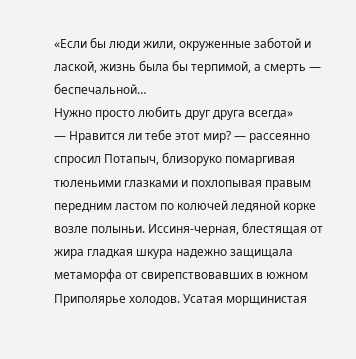«Если бы люди жили, окруженные заботой и лаской, жизнь была бы терпимой, а смерть — беспечальной…
Нужно просто любить друг друга всегда»
— Нравится ли тебе этот мир? — рассеянно спросил Потапыч, близоруко помаргивая тюленьими глазками и похлопывая правым передним ластом по колючей ледяной корке возле полыньи. Иссиня-черная, блестящая от жира гладкая шкура надежно защищала метаморфа от свирепствовавших в южном Приполярье холодов. Усатая морщинистая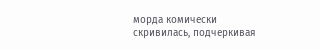морда комически скривилась, подчеркивая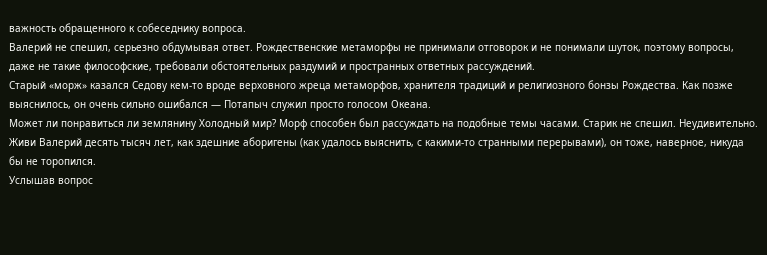важность обращенного к собеседнику вопроса.
Валерий не спешил, серьезно обдумывая ответ. Рождественские метаморфы не принимали отговорок и не понимали шуток, поэтому вопросы, даже не такие философские, требовали обстоятельных раздумий и пространных ответных рассуждений.
Старый «морж» казался Седову кем-то вроде верховного жреца метаморфов, хранителя традиций и религиозного бонзы Рождества. Как позже выяснилось, он очень сильно ошибался — Потапыч служил просто голосом Океана.
Может ли понравиться ли землянину Холодный мир? Морф способен был рассуждать на подобные темы часами. Старик не спешил. Неудивительно. Живи Валерий десять тысяч лет, как здешние аборигены (как удалось выяснить, с какими-то странными перерывами), он тоже, наверное, никуда бы не торопился.
Услышав вопрос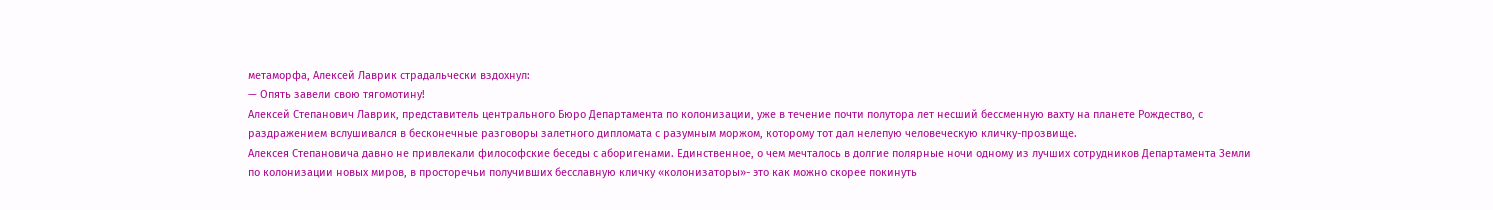метаморфа, Алексей Лаврик страдальчески вздохнул:
— Опять завели свою тягомотину!
Алексей Степанович Лаврик, представитель центрального Бюро Департамента по колонизации, уже в течение почти полутора лет несший бессменную вахту на планете Рождество, с раздражением вслушивался в бесконечные разговоры залетного дипломата с разумным моржом, которому тот дал нелепую человеческую кличку-прозвище.
Алексея Степановича давно не привлекали философские беседы с аборигенами. Единственное, о чем мечталось в долгие полярные ночи одному из лучших сотрудников Департамента Земли по колонизации новых миров, в просторечьи получивших бесславную кличку «колонизаторы»- это как можно скорее покинуть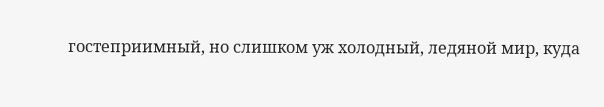гостеприимный, но слишком уж холодный, ледяной мир, куда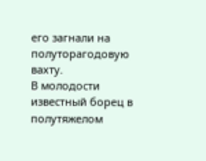его загнали на полуторагодовую вахту.
В молодости известный борец в полутяжелом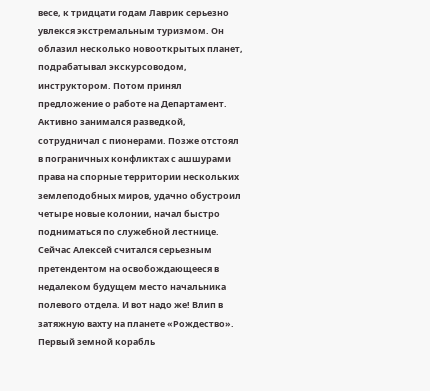весе, к тридцати годам Лаврик серьезно увлекся экстремальным туризмом. Он облазил несколько новооткрытых планет, подрабатывал экскурсоводом, инструктором. Потом принял предложение о работе на Департамент. Активно занимался разведкой, сотрудничал с пионерами. Позже отстоял в пограничных конфликтах с ашшурами права на спорные территории нескольких землеподобных миров, удачно обустроил четыре новые колонии, начал быстро подниматься по служебной лестнице. Сейчас Алексей считался серьезным претендентом на освобождающееся в недалеком будущем место начальника полевого отдела. И вот надо же! Влип в затяжную вахту на планете «Рождество». Первый земной корабль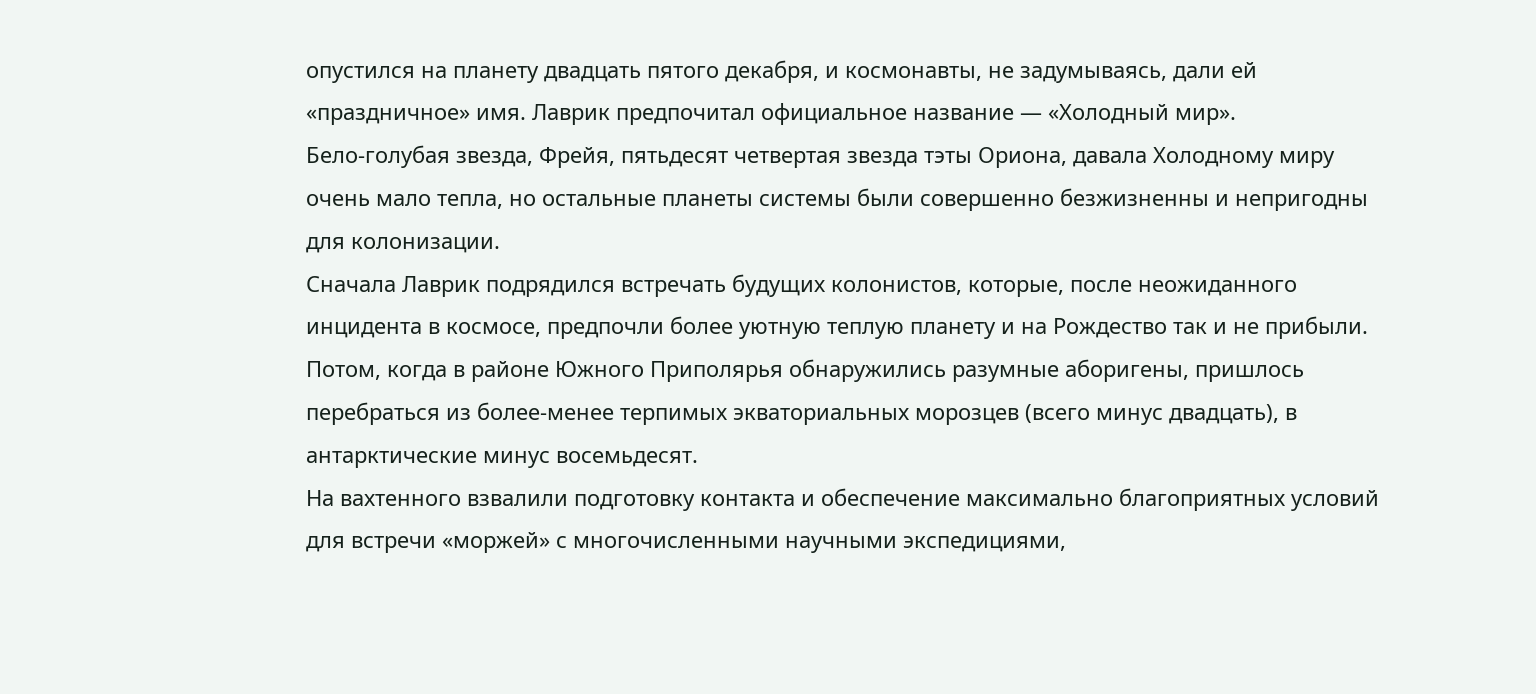опустился на планету двадцать пятого декабря, и космонавты, не задумываясь, дали ей «праздничное» имя. Лаврик предпочитал официальное название — «Холодный мир».
Бело-голубая звезда, Фрейя, пятьдесят четвертая звезда тэты Ориона, давала Холодному миру очень мало тепла, но остальные планеты системы были совершенно безжизненны и непригодны для колонизации.
Сначала Лаврик подрядился встречать будущих колонистов, которые, после неожиданного инцидента в космосе, предпочли более уютную теплую планету и на Рождество так и не прибыли. Потом, когда в районе Южного Приполярья обнаружились разумные аборигены, пришлось перебраться из более-менее терпимых экваториальных морозцев (всего минус двадцать), в антарктические минус восемьдесят.
На вахтенного взвалили подготовку контакта и обеспечение максимально благоприятных условий для встречи «моржей» с многочисленными научными экспедициями,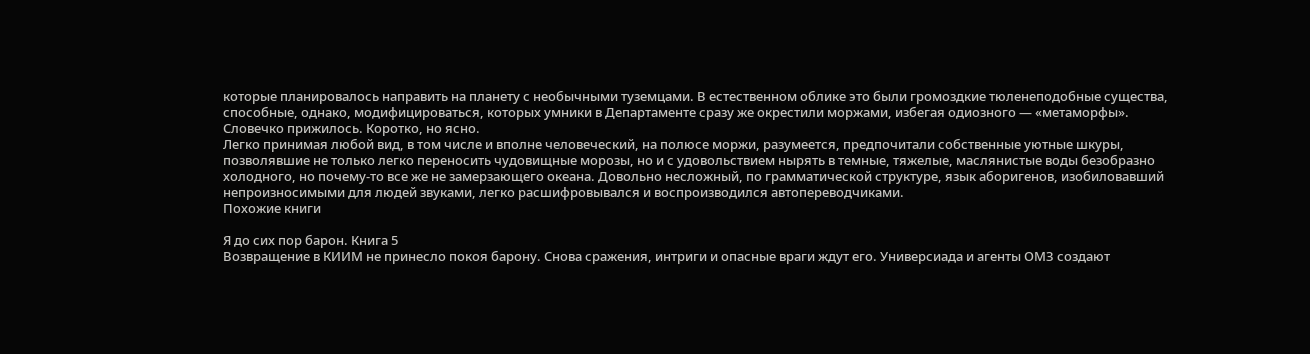которые планировалось направить на планету с необычными туземцами. В естественном облике это были громоздкие тюленеподобные существа, способные, однако, модифицироваться, которых умники в Департаменте сразу же окрестили моржами, избегая одиозного — «метаморфы». Словечко прижилось. Коротко, но ясно.
Легко принимая любой вид, в том числе и вполне человеческий, на полюсе моржи, разумеется, предпочитали собственные уютные шкуры, позволявшие не только легко переносить чудовищные морозы, но и с удовольствием нырять в темные, тяжелые, маслянистые воды безобразно холодного, но почему-то все же не замерзающего океана. Довольно несложный, по грамматической структуре, язык аборигенов, изобиловавший непроизносимыми для людей звуками, легко расшифровывался и воспроизводился автопереводчиками.
Похожие книги

Я до сих пор барон. Книга 5
Возвращение в КИИМ не принесло покоя барону. Снова сражения, интриги и опасные враги ждут его. Универсиада и агенты ОМЗ создают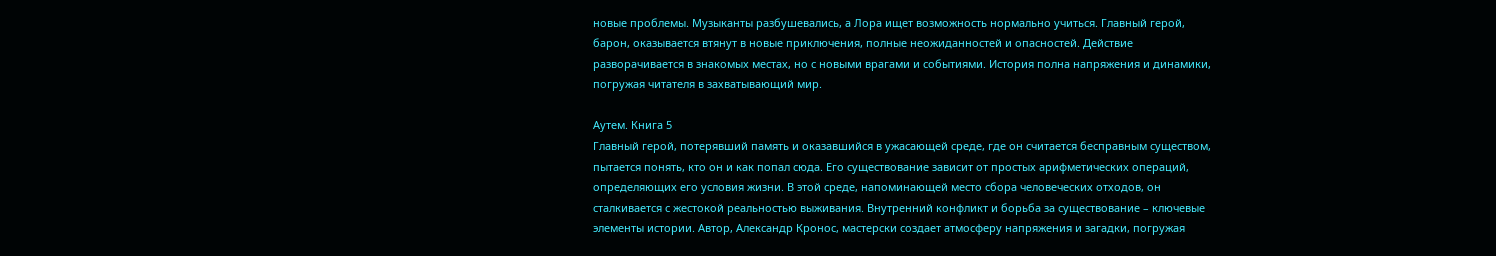новые проблемы. Музыканты разбушевались, а Лора ищет возможность нормально учиться. Главный герой, барон, оказывается втянут в новые приключения, полные неожиданностей и опасностей. Действие разворачивается в знакомых местах, но с новыми врагами и событиями. История полна напряжения и динамики, погружая читателя в захватывающий мир.

Аутем. Книга 5
Главный герой, потерявший память и оказавшийся в ужасающей среде, где он считается бесправным существом, пытается понять, кто он и как попал сюда. Его существование зависит от простых арифметических операций, определяющих его условия жизни. В этой среде, напоминающей место сбора человеческих отходов, он сталкивается с жестокой реальностью выживания. Внутренний конфликт и борьба за существование – ключевые элементы истории. Автор, Александр Кронос, мастерски создает атмосферу напряжения и загадки, погружая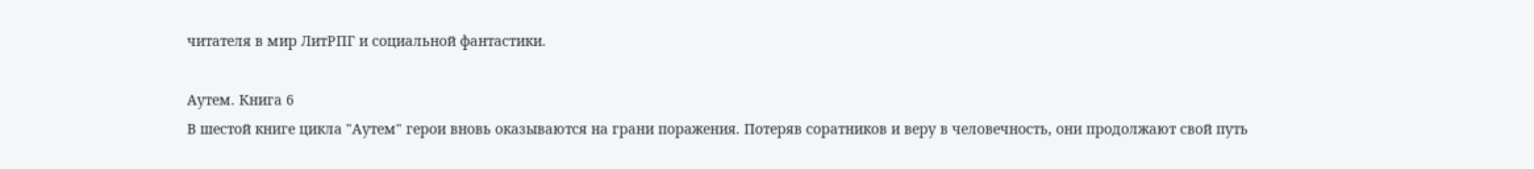читателя в мир ЛитРПГ и социальной фантастики.

Аутем. Книга 6
В шестой книге цикла "Аутем" герои вновь оказываются на грани поражения. Потеряв соратников и веру в человечность, они продолжают свой путь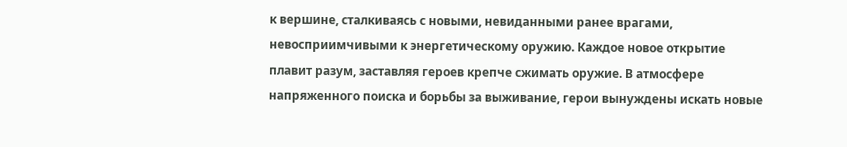к вершине, сталкиваясь с новыми, невиданными ранее врагами, невосприимчивыми к энергетическому оружию. Каждое новое открытие плавит разум, заставляя героев крепче сжимать оружие. В атмосфере напряженного поиска и борьбы за выживание, герои вынуждены искать новые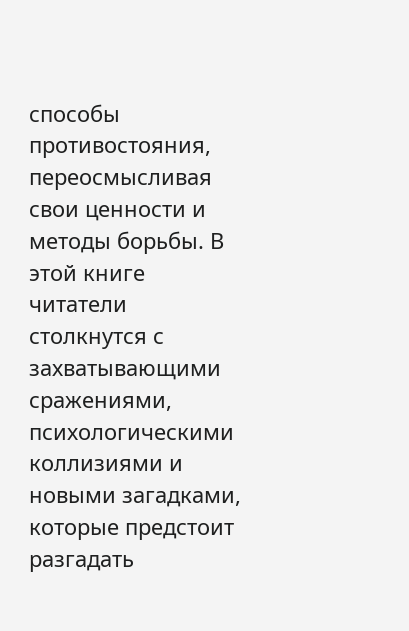способы противостояния, переосмысливая свои ценности и методы борьбы. В этой книге читатели столкнутся с захватывающими сражениями, психологическими коллизиями и новыми загадками, которые предстоит разгадать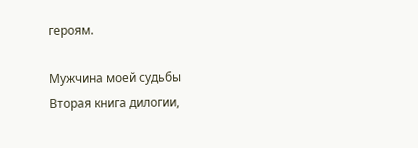героям.

Мужчина моей судьбы
Вторая книга дилогии,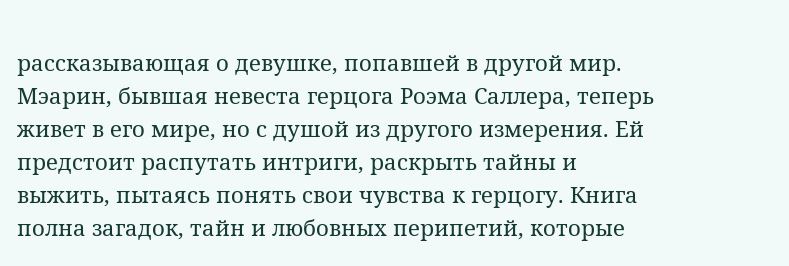рассказывающая о девушке, попавшей в другой мир. Мэарин, бывшая невеста герцога Роэма Саллера, теперь живет в его мире, но с душой из другого измерения. Ей предстоит распутать интриги, раскрыть тайны и выжить, пытаясь понять свои чувства к герцогу. Книга полна загадок, тайн и любовных перипетий, которые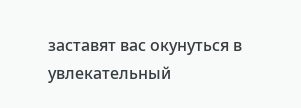заставят вас окунуться в увлекательный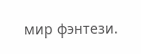мир фэнтези.